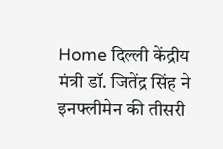Home दिल्ली केंद्रीय मंत्री डॉ. जितेंद्र सिंह ने इनफ्लीमेन की तीसरी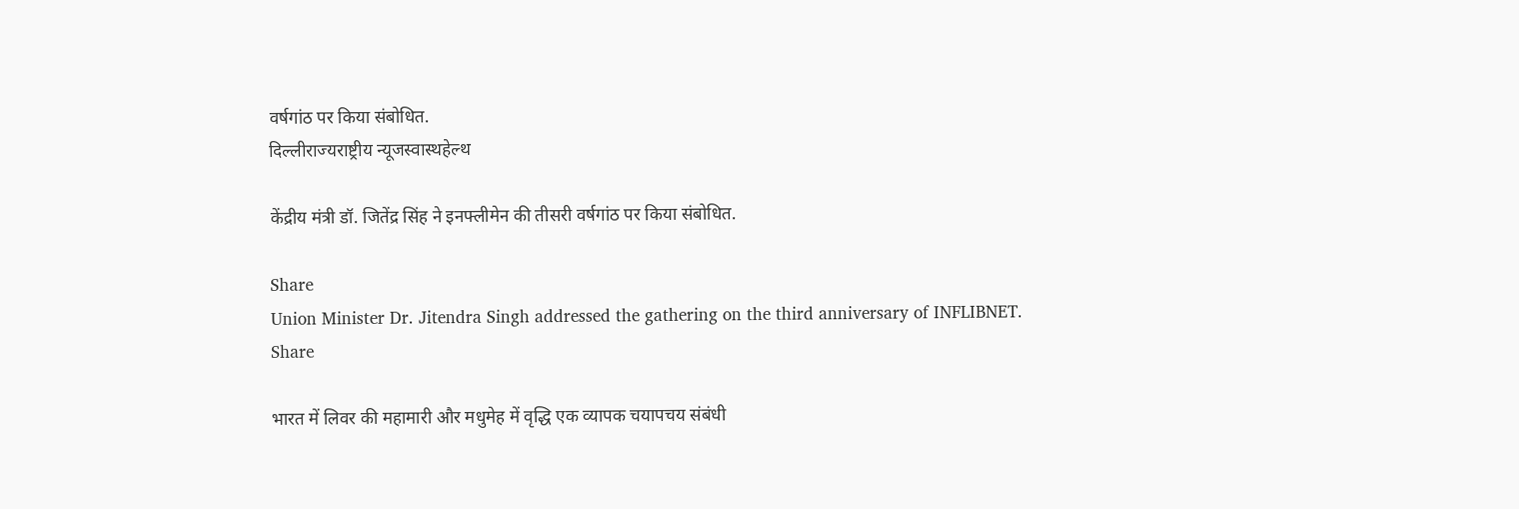वर्षगांठ पर किया संबोधित.
दिल्लीराज्यराष्ट्रीय न्यूजस्वास्थहेल्थ

केंद्रीय मंत्री डॉ. जितेंद्र सिंह ने इनफ्लीमेन की तीसरी वर्षगांठ पर किया संबोधित.

Share
Union Minister Dr. Jitendra Singh addressed the gathering on the third anniversary of INFLIBNET.
Share

भारत में लिवर की महामारी और मधुमेह में वृद्धि एक व्यापक चयापचय संबंधी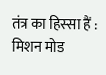तंत्र का हिस्सा हैं : मिशन मोड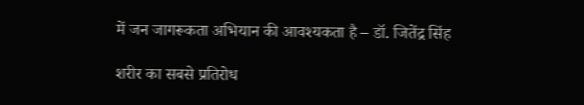में जन जागरूकता अभियान की आवश्यकता है – डॉ. जितेंद्र सिंह

शरीर का सबसे प्रतिरोध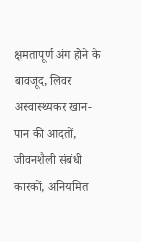क्षमतापूर्ण अंग होने के बावजूद, लिवर अस्वास्थ्यकर खान-पान की आदतों, जीवनशैली संबंधी कारकों, अनियमित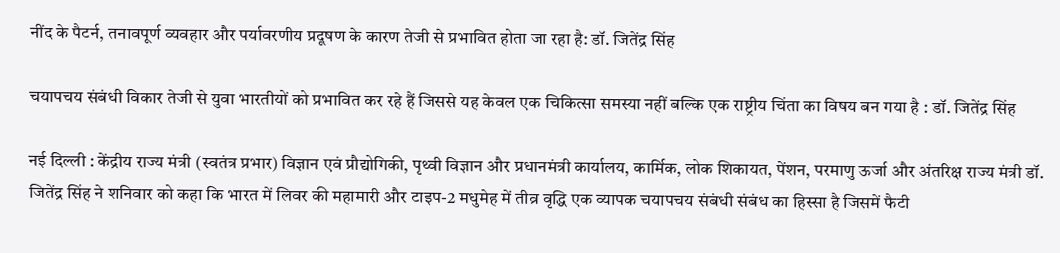नींद के पैटर्न, तनावपूर्ण व्यवहार और पर्यावरणीय प्रदूषण के कारण तेजी से प्रभावित होता जा रहा है: डॉ. जितेंद्र सिंह

चयापचय संबंधी विकार तेजी से युवा भारतीयों को प्रभावित कर रहे हैं जिससे यह केवल एक चिकित्सा समस्या नहीं बल्कि एक राष्ट्रीय चिंता का विषय बन गया है : डॉ. जितेंद्र सिंह

नई दिल्ली : केंद्रीय राज्य मंत्री (स्वतंत्र प्रभार) विज्ञान एवं प्रौद्योगिकी, पृथ्वी विज्ञान और प्रधानमंत्री कार्यालय, कार्मिक, लोक शिकायत, पेंशन, परमाणु ऊर्जा और अंतरिक्ष राज्य मंत्री डॉ. जितेंद्र सिंह ने शनिवार को कहा कि भारत में लिवर की महामारी और टाइप-2 मधुमेह में तीव्र वृद्धि एक व्यापक चयापचय संबंधी संबंध का हिस्सा है जिसमें फैटी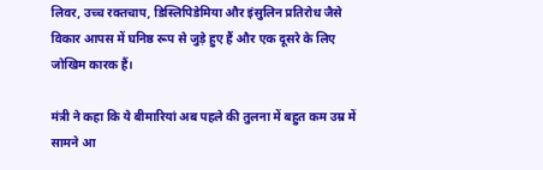लिवर, उच्च रक्तचाप, डिस्लिपिडेमिया और इंसुलिन प्रतिरोध जैसे विकार आपस में घनिष्ठ रूप से जुड़े हुए हैं और एक दूसरे के लिए जोखिम कारक हैं।

मंत्री ने कहा कि ये बीमारियां अब पहले की तुलना में बहुत कम उम्र में सामने आ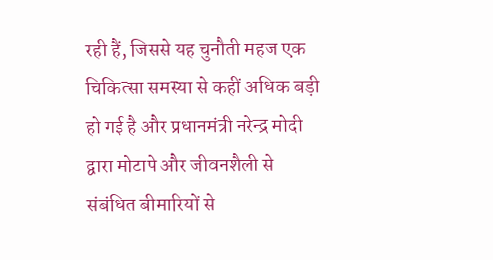रही हैं, जिससे यह चुनौती महज एक चिकित्सा समस्या से कहीं अधिक बड़ी हो गई है और प्रधानमंत्री नरेन्‍द्र मोदी द्वारा मोटापे और जीवनशैली से संबंधित बीमारियों से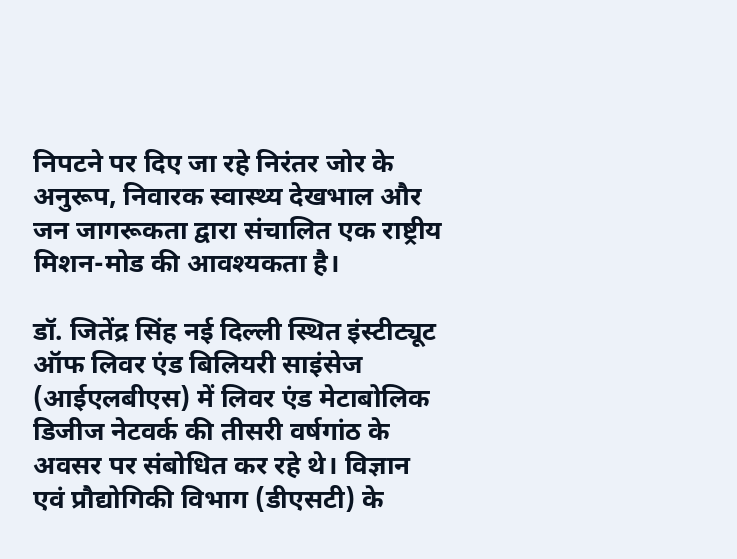निपटने पर दिए जा रहे निरंतर जोर के अनुरूप, निवारक स्वास्थ्य देखभाल और जन जागरूकता द्वारा संचालित एक राष्ट्रीय मिशन-मोड की आवश्यकता है।

डॉ. जितेंद्र सिंह नई दिल्ली स्थित इंस्टीट्यूट ऑफ लिवर एंड बिलियरी साइंसेज (आईएलबीएस) में लिवर एंड मेटाबोलिक डिजीज नेटवर्क की तीसरी वर्षगांठ के अवसर पर संबोधित कर रहे थे। विज्ञान एवं प्रौद्योगिकी विभाग (डीएसटी) के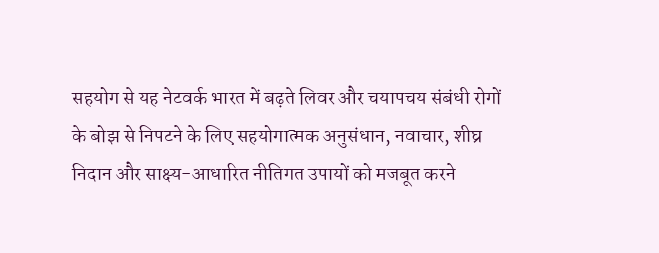सहयोग से यह नेटवर्क भारत में बढ़ते लिवर और चयापचय संबंधी रोगों के बोझ से निपटने के लिए सहयोगात्मक अनुसंधान, नवाचार, शीघ्र निदान और साक्ष्य-आधारित नीतिगत उपायों को मजबूत करने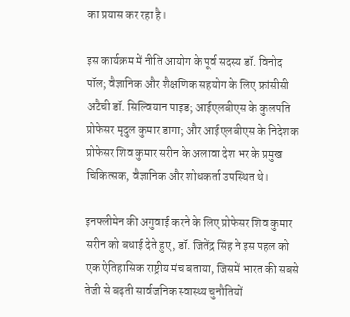का प्रयास कर रहा है।

इस कार्यक्रम में नीति आयोग के पूर्व सदस्य डॉ. विनोद पॉल; वैज्ञानिक और शैक्षणिक सहयोग के लिए फ्रांसीसी अटैची डॉ. सिल्वियान पाइड; आईएलबीएस के कुलपति प्रोफेसर मृदुल कुमार डागा; और आईएलबीएस के निदेशक प्रोफेसर शिव कुमार सरीन के अलावा देश भर के प्रमुख चिकित्सक, वैज्ञानिक और शोधकर्ता उपस्थित थे।

इनफ्लीमेन की अगुवाई करने के लिए प्रोफेसर शिव कुमार सरीन को बधाई देते हुए, डॉ. जितेंद्र सिंह ने इस पहल को एक ऐतिहासिक राष्ट्रीय मंच बताया, जिसमें भारत की सबसे तेजी से बढ़ती सार्वजनिक स्वास्थ्य चुनौतियों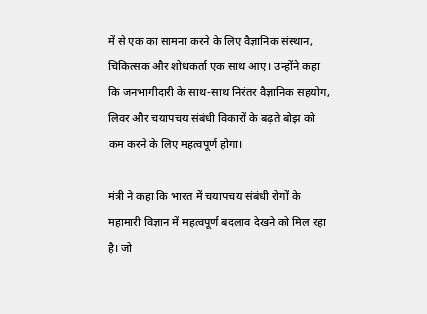में से एक का सामना करने के लिए वैज्ञानिक संस्थान, चिकित्सक और शोधकर्ता एक साथ आए। उन्होंने कहा कि जनभागीदारी के साथ-साथ निरंतर वैज्ञानिक सहयोग, लिवर और चयापचय संबंधी विकारों के बढ़ते बोझ को कम करने के लिए महत्वपूर्ण होगा।

मंत्री ने कहा कि भारत में चयापचय संबंधी रोगों के महामारी विज्ञान में महत्वपूर्ण बदलाव देखने को मिल रहा है। जो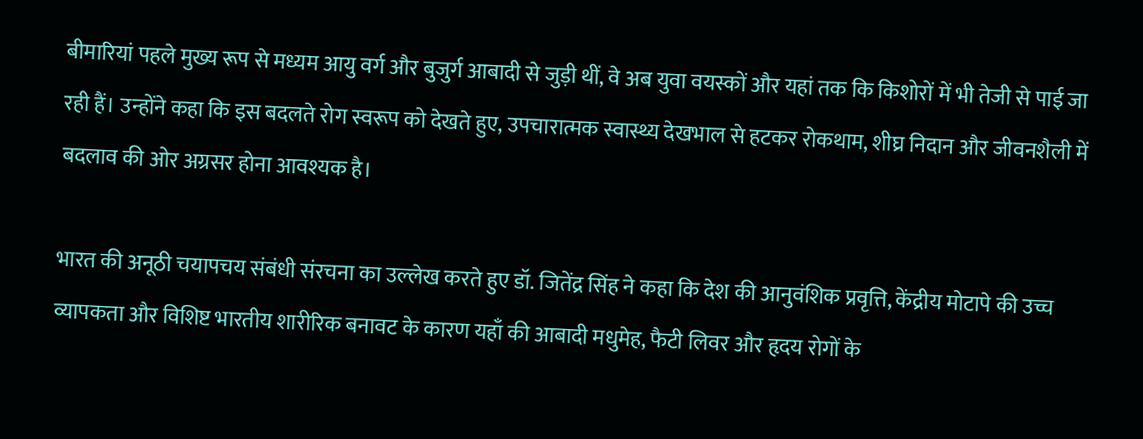बीमारियां पहले मुख्य रूप से मध्यम आयु वर्ग और बुजुर्ग आबादी से जुड़ी थीं, वे अब युवा वयस्कों और यहां तक कि किशोरों में भी तेजी से पाई जा रही हैं। उन्होंने कहा कि इस बदलते रोग स्वरूप को देखते हुए, उपचारात्मक स्वास्थ्य देखभाल से हटकर रोकथाम, शीघ्र निदान और जीवनशैली में बदलाव की ओर अग्रसर होना आवश्यक है।

भारत की अनूठी चयापचय संबंधी संरचना का उल्‍लेख करते हुए डॉ. जितेंद्र सिंह ने कहा कि देश की आनुवंशिक प्रवृत्ति, केंद्रीय मोटापे की उच्च व्यापकता और विशिष्ट भारतीय शारीरिक बनावट के कारण यहाँ की आबादी मधुमेह, फैटी लिवर और हृदय रोगों के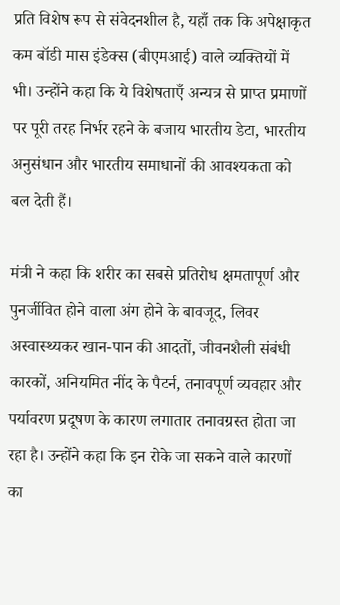प्रति विशेष रूप से संवेदनशील है, यहाँ तक कि अपेक्षाकृत कम बॉडी मास इंडेक्स (बीएमआई) वाले व्यक्तियों में भी। उन्होंने कहा कि ये विशेषताएँ अन्यत्र से प्राप्त प्रमाणों पर पूरी तरह निर्भर रहने के बजाय भारतीय डेटा, भारतीय अनुसंधान और भारतीय समाधानों की आवश्यकता को बल देती हैं।

मंत्री ने कहा कि शरीर का सबसे प्रतिरोध क्षमतापूर्ण और पुनर्जीवित होने वाला अंग होने के बावजूद, लिवर अस्वास्थ्यकर खान-पान की आदतों, जीवनशैली संबंधी कारकों, अनियमित नींद के पैटर्न, तनावपूर्ण व्यवहार और पर्यावरण प्रदूषण के कारण लगातार तनावग्रस्त होता जा रहा है। उन्होंने कहा कि इन रोके जा सकने वाले कारणों का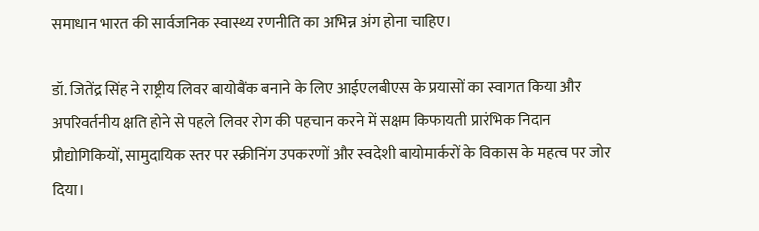समाधान भारत की सार्वजनिक स्वास्थ्य रणनीति का अभिन्न अंग होना चाहिए।

डॉ. जितेंद्र सिंह ने राष्ट्रीय लिवर बायोबैंक बनाने के लिए आईएलबीएस के प्रयासों का स्वागत किया और अपरिवर्तनीय क्षति होने से पहले लिवर रोग की पहचान करने में सक्षम किफायती प्रारंभिक निदान प्रौद्योगिकियों, सामुदायिक स्तर पर स्क्रीनिंग उपकरणों और स्वदेशी बायोमार्करों के विकास के महत्व पर जोर दिया।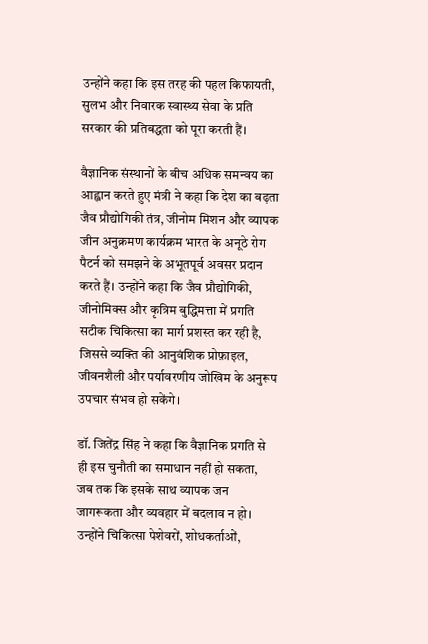उन्होंने कहा कि इस तरह की पहल किफायती, सुलभ और निवारक स्वास्थ्य सेवा के प्रति सरकार की प्रतिबद्धता को पूरा करती हैं।

वैज्ञानिक संस्थानों के बीच अधिक समन्वय का आह्वान करते हुए मंत्री ने कहा कि देश का बढ़ता जैव प्रौद्योगिकी तंत्र, जीनोम मिशन और व्यापक जीन अनुक्रमण कार्यक्रम भारत के अनूठे रोग पैटर्न को समझने के अभूतपूर्व अवसर प्रदान करते हैं। उन्होंने कहा कि जैव प्रौद्योगिकी, जीनोमिक्स और कृत्रिम बुद्धिमत्ता में प्रगति सटीक चिकित्सा का मार्ग प्रशस्त कर रही है, जिससे व्यक्ति की आनुवंशिक प्रोफ़ाइल, जीवनशैली और पर्यावरणीय जोखिम के अनुरूप उपचार संभव हो सकेंगे।

डॉ. जितेंद्र सिंह ने कहा कि वैज्ञानिक प्रगति से ही इस चुनौती का समाधान नहीं हो सकता, जब तक कि इसके साथ व्यापक जन जागरूकता और व्यवहार में बदलाव न हो। उन्होंने चिकित्सा पेशेवरों, शोधकर्ताओं,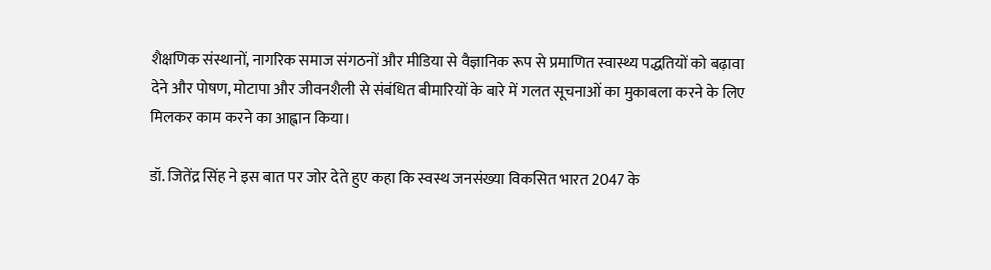शैक्षणिक संस्थानों, नागरिक समाज संगठनों और मीडिया से वैज्ञानिक रूप से प्रमाणित स्वास्थ्य पद्धतियों को बढ़ावा देने और पोषण, मोटापा और जीवनशैली से संबंधित बीमारियों के बारे में गलत सूचनाओं का मुकाबला करने के लिए मिलकर काम करने का आह्वान किया।

डॉ. जितेंद्र सिंह ने इस बात पर जोर देते हुए कहा कि स्वस्थ जनसंख्या विकसित भारत 2047 के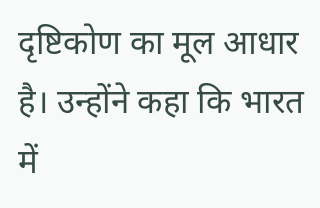दृष्टिकोण का मूल आधार है। उन्होंने कहा कि भारत में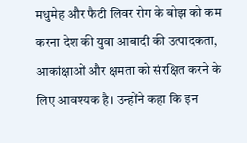मधुमेह और फैटी लिवर रोग के बोझ को कम करना देश की युवा आबादी की उत्पादकता, आकांक्षाओं और क्षमता को संरक्षित करने के लिए आवश्यक है। उन्होंने कहा कि इन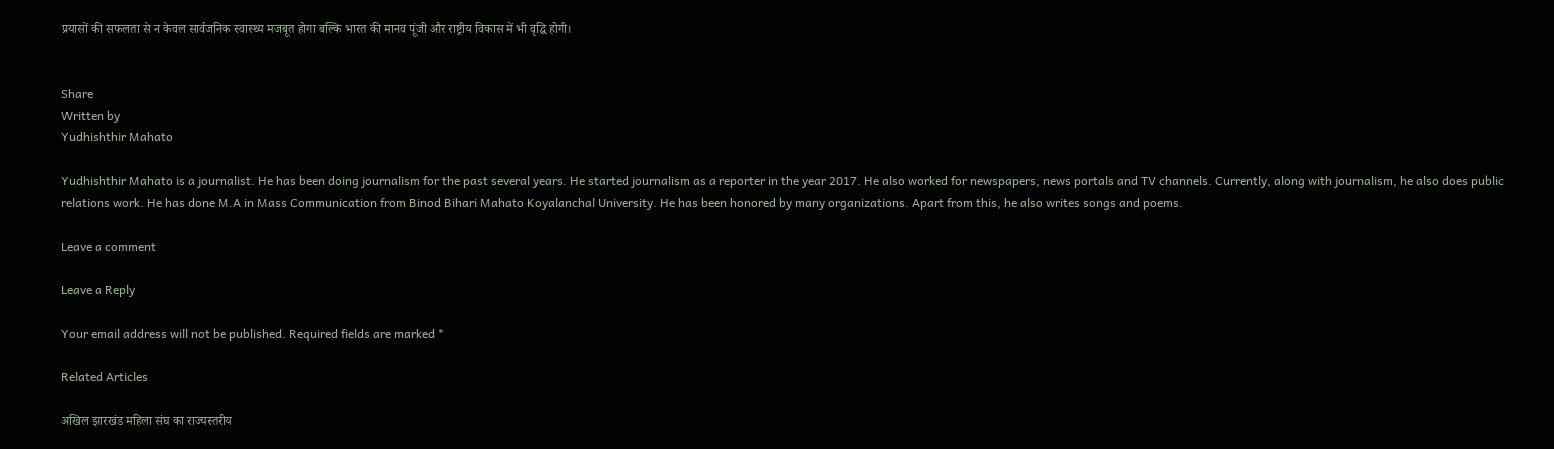प्रयासों की सफलता से न केवल सार्वजनिक स्वास्थ्य मजबूत होगा बल्कि भारत की मानव पूंजी और राष्ट्रीय विकास में भी वृद्धि होगी।


Share
Written by
Yudhishthir Mahato

Yudhishthir Mahato is a journalist. He has been doing journalism for the past several years. He started journalism as a reporter in the year 2017. He also worked for newspapers, news portals and TV channels. Currently, along with journalism, he also does public relations work. He has done M.A in Mass Communication from Binod Bihari Mahato Koyalanchal University. He has been honored by many organizations. Apart from this, he also writes songs and poems.

Leave a comment

Leave a Reply

Your email address will not be published. Required fields are marked *

Related Articles

अखिल झारखंड महिला संघ का राज्यस्तरीय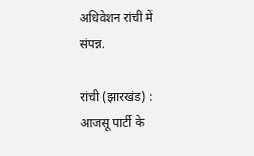अधिवेशन रांची में संपन्न.

रांची (झारखंड) : आजसू पार्टी के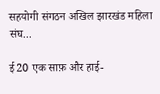सहयोगी संगठन अखिल झारखंड महिला संघ...

ई20 एक साफ़ और हाई-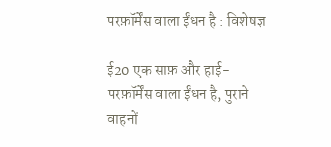परफ़ॉर्मेंस वाला ईंधन है : विशेषज्ञ

ई20 एक साफ़ और हाई-परफ़ॉर्मेंस वाला ईंधन है, पुराने वाहनों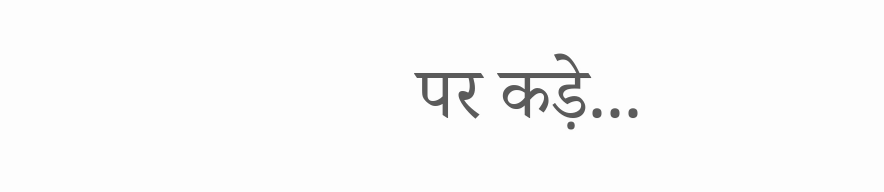पर कड़े...